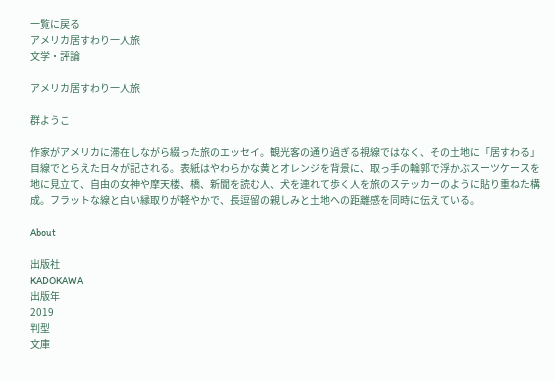一覧に戻る
アメリカ居すわり一人旅
文学・評論

アメリカ居すわり一人旅

群ようこ

作家がアメリカに滞在しながら綴った旅のエッセイ。観光客の通り過ぎる視線ではなく、その土地に「居すわる」目線でとらえた日々が記される。表紙はやわらかな黄とオレンジを背景に、取っ手の輪郭で浮かぶスーツケースを地に見立て、自由の女神や摩天楼、橋、新聞を読む人、犬を連れて歩く人を旅のステッカーのように貼り重ねた構成。フラットな線と白い縁取りが軽やかで、長逗留の親しみと土地への距離感を同時に伝えている。

About

出版社
KADOKAWA
出版年
2019
判型
文庫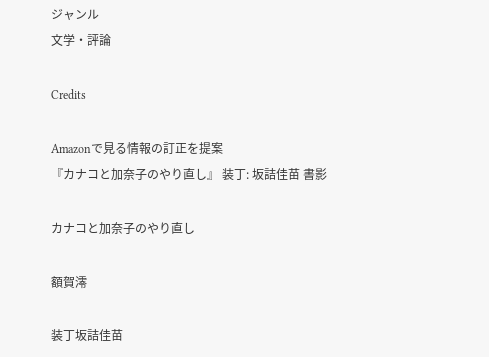ジャンル
文学・評論

Credits

Amazonで見る情報の訂正を提案
『カナコと加奈子のやり直し』 装丁: 坂詰佳苗 書影

カナコと加奈子のやり直し

額賀澪

装丁坂詰佳苗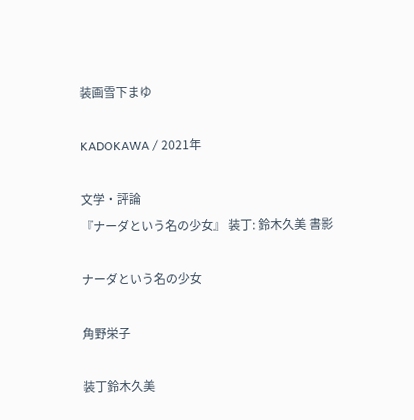装画雪下まゆ

KADOKAWA / 2021年

文学・評論
『ナーダという名の少女』 装丁: 鈴木久美 書影

ナーダという名の少女

角野栄子

装丁鈴木久美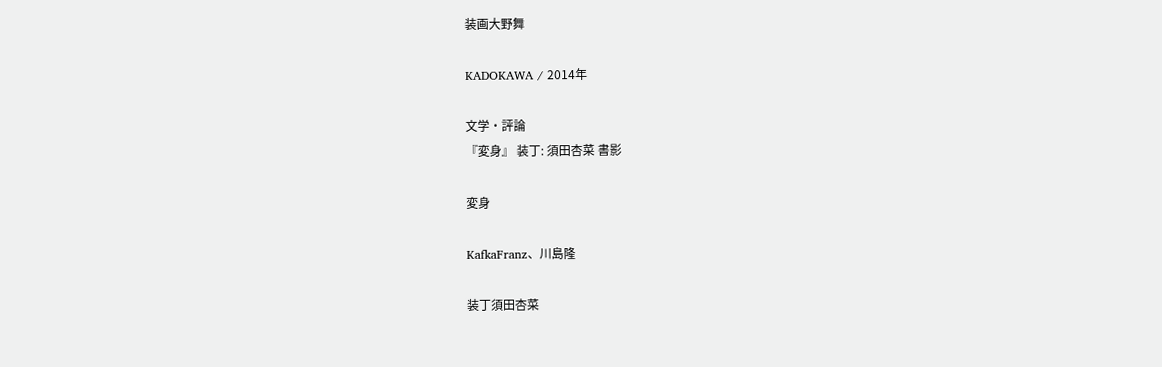装画大野舞

KADOKAWA / 2014年

文学・評論
『変身』 装丁: 須田杏菜 書影

変身

KafkaFranz、川島隆

装丁須田杏菜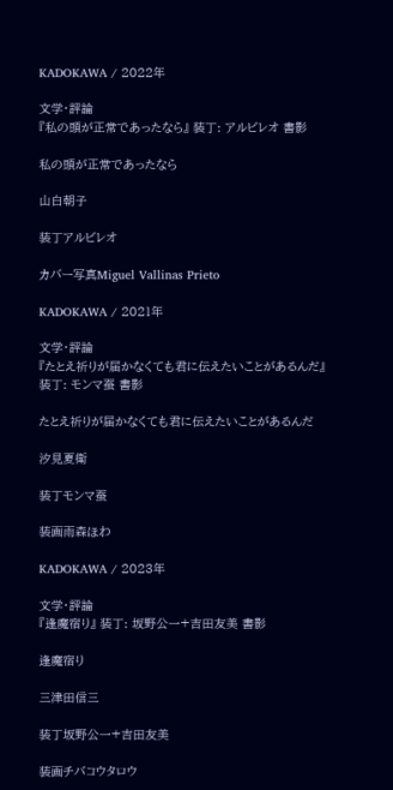KADOKAWA / 2022年

文学・評論
『私の頭が正常であったなら』 装丁: アルビレオ 書影

私の頭が正常であったなら

山白朝子

装丁アルビレオ

カバー写真Miguel Vallinas Prieto

KADOKAWA / 2021年

文学・評論
『たとえ祈りが届かなくても君に伝えたいことがあるんだ』 装丁: モンマ蚕 書影

たとえ祈りが届かなくても君に伝えたいことがあるんだ

汐見夏衛

装丁モンマ蚕

装画雨森ほわ

KADOKAWA / 2023年

文学・評論
『逢魔宿り』 装丁: 坂野公一+吉田友美 書影

逢魔宿り

三津田信三

装丁坂野公一+吉田友美

装画チバコウタロウ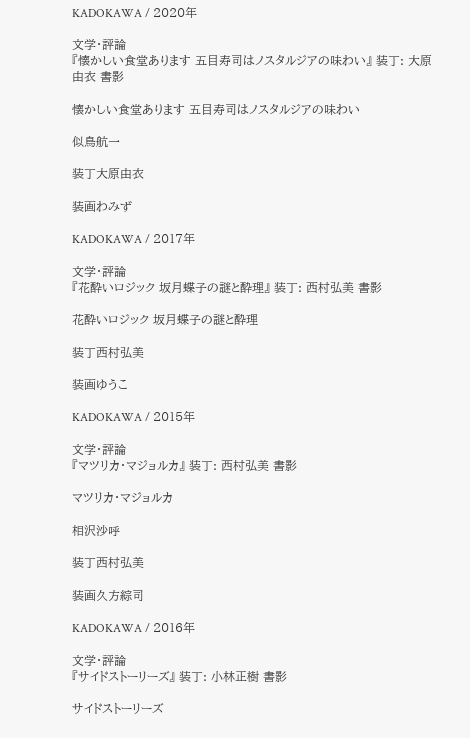KADOKAWA / 2020年

文学・評論
『懐かしい食堂あります 五目寿司はノスタルジアの味わい』 装丁: 大原由衣 書影

懐かしい食堂あります 五目寿司はノスタルジアの味わい

似鳥航一

装丁大原由衣

装画わみず

KADOKAWA / 2017年

文学・評論
『花酔いロジック 坂月蝶子の謎と酔理』 装丁: 西村弘美 書影

花酔いロジック 坂月蝶子の謎と酔理

装丁西村弘美

装画ゆうこ

KADOKAWA / 2015年

文学・評論
『マツリカ・マジョルカ』 装丁: 西村弘美 書影

マツリカ・マジョルカ

相沢沙呼

装丁西村弘美

装画久方綜司

KADOKAWA / 2016年

文学・評論
『サイドストーリーズ』 装丁: 小林正樹 書影

サイドストーリーズ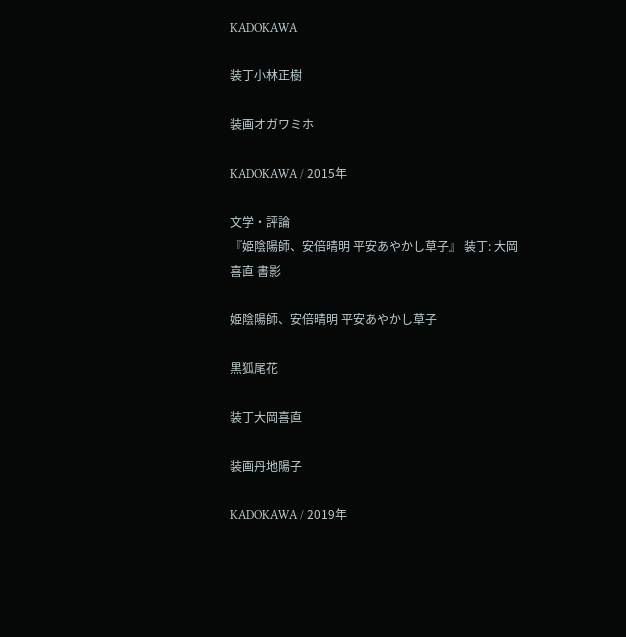KADOKAWA

装丁小林正樹

装画オガワミホ

KADOKAWA / 2015年

文学・評論
『姫陰陽師、安倍晴明 平安あやかし草子』 装丁: 大岡喜直 書影

姫陰陽師、安倍晴明 平安あやかし草子

黒狐尾花

装丁大岡喜直

装画丹地陽子

KADOKAWA / 2019年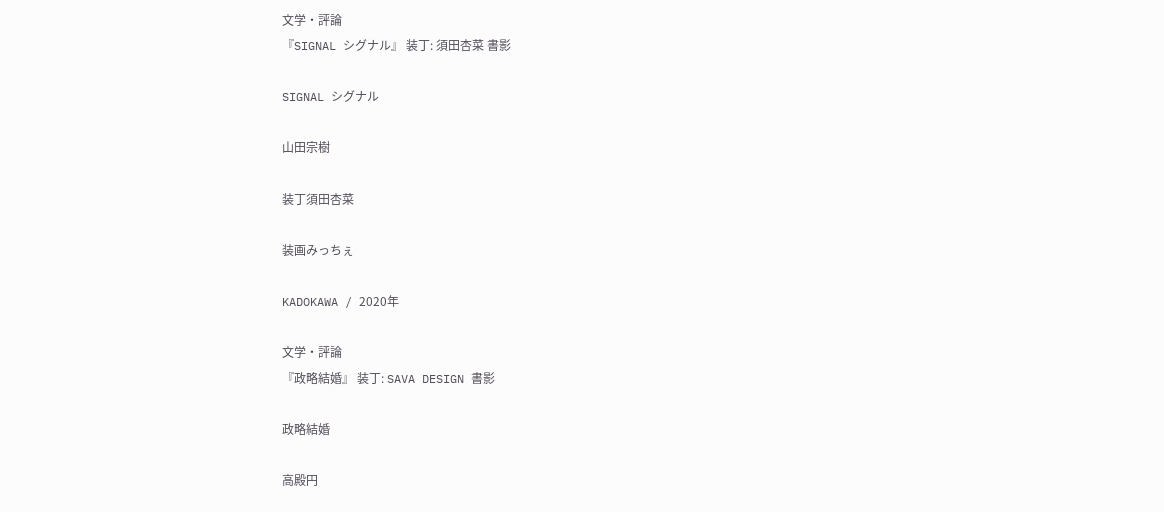文学・評論
『SIGNAL シグナル』 装丁: 須田杏菜 書影

SIGNAL シグナル

山田宗樹

装丁須田杏菜

装画みっちぇ

KADOKAWA / 2020年

文学・評論
『政略結婚』 装丁: SAVA DESIGN 書影

政略結婚

高殿円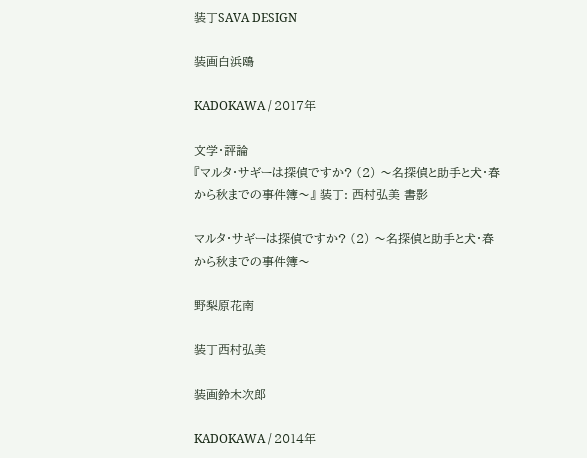装丁SAVA DESIGN

装画白浜鴎

KADOKAWA / 2017年

文学・評論
『マルタ・サギーは探偵ですか? (2) 〜名探偵と助手と犬・春から秋までの事件簿〜』 装丁: 西村弘美 書影

マルタ・サギーは探偵ですか? (2) 〜名探偵と助手と犬・春から秋までの事件簿〜

野梨原花南

装丁西村弘美

装画鈴木次郎

KADOKAWA / 2014年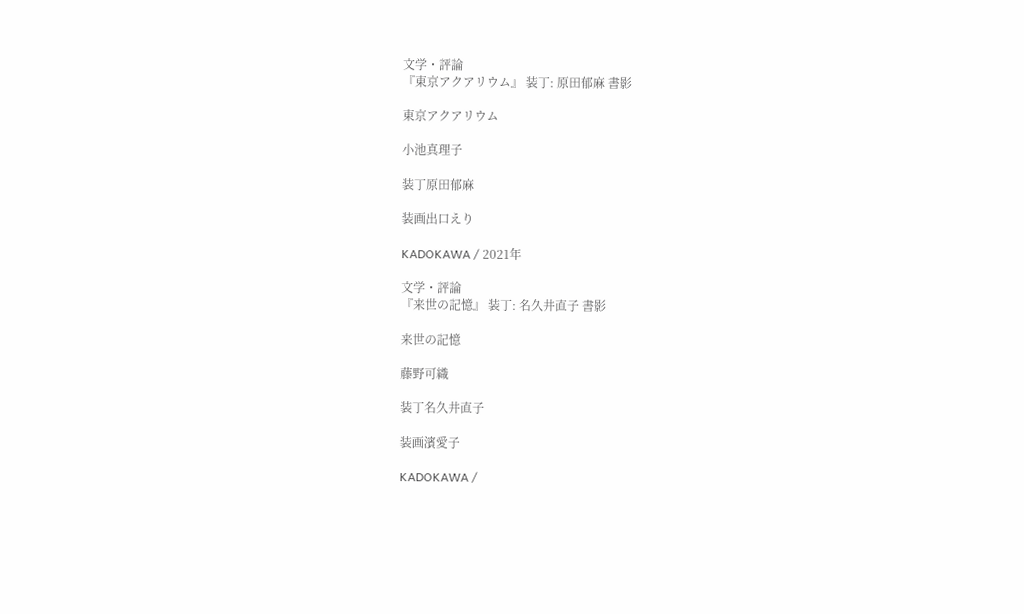文学・評論
『東京アクアリウム』 装丁: 原田郁麻 書影

東京アクアリウム

小池真理子

装丁原田郁麻

装画出口えり

KADOKAWA / 2021年

文学・評論
『来世の記憶』 装丁: 名久井直子 書影

来世の記憶

藤野可織

装丁名久井直子

装画濱愛子

KADOKAWA /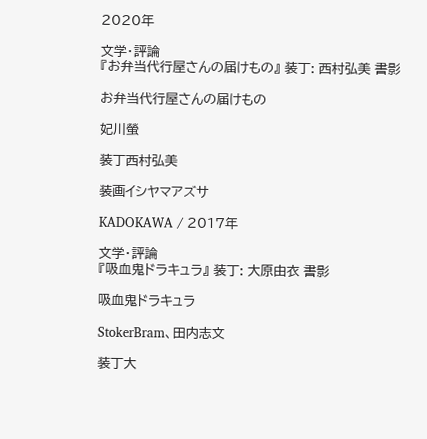2020年

文学・評論
『お弁当代行屋さんの届けもの』 装丁: 西村弘美 書影

お弁当代行屋さんの届けもの

妃川螢

装丁西村弘美

装画イシヤマアズサ

KADOKAWA / 2017年

文学・評論
『吸血鬼ドラキュラ』 装丁: 大原由衣 書影

吸血鬼ドラキュラ

StokerBram、田内志文

装丁大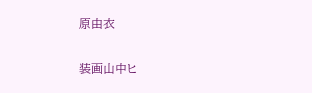原由衣

装画山中ヒ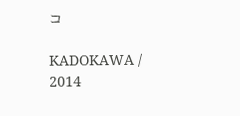コ

KADOKAWA / 2014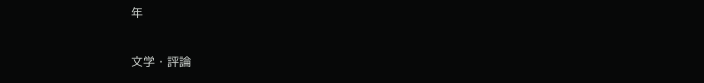年

文学・評論